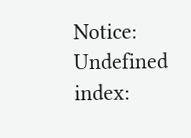Notice: Undefined index: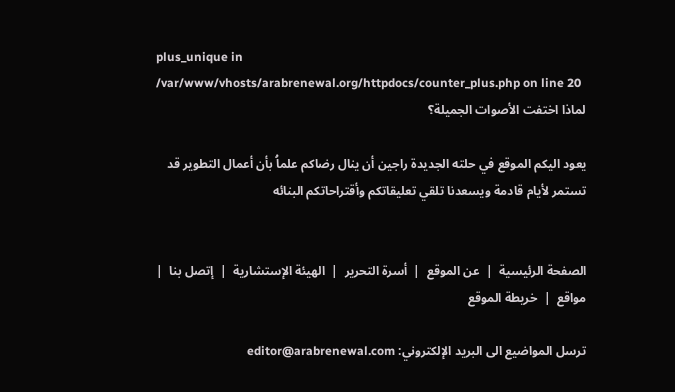plus_unique in /var/www/vhosts/arabrenewal.org/httpdocs/counter_plus.php on line 20
لماذا اختفت الأصوات الجميلة؟

يعود اليكم الموقع في حلته الجديدة راجين أن ينال رضاكم علماُ بأن أعمال التطوير قد تستمر لأيام قادمة ويسعدنا تلقي تعليقاتكم وأقتراحاتكم البنائه


الصفحة الرئيسية  |  عن الموقع  |  أسرة التحرير  |  الهيئة الإستشارية  |  إتصل بنا  |  مواقع  |  خريطة الموقع

ترسل المواضيع الى البريد الإلكتروني: editor@arabrenewal.com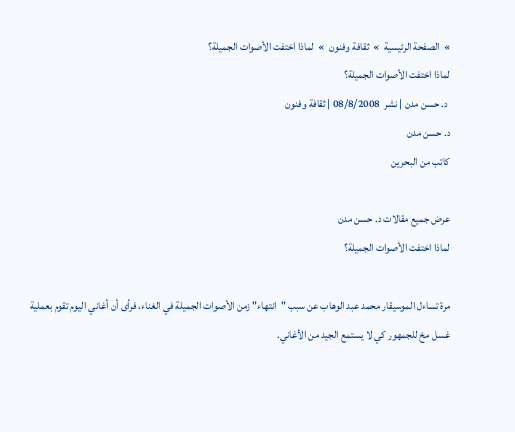»  الصفحة الرئيسية  »  ثقافة وفنون  »  لماذا اختفت الأصوات الجميلة؟
لماذا اختفت الأصوات الجميلة؟
 د. حسن مدن | نشر  08/8/2008 | ثقافة وفنون
د. حسن مدن
كاتب من البحرين

عرض جميع مقالات د. حسن مدن
لماذا اختفت الأصوات الجميلة؟

مرة تساءل الموسيقار محمد عبد الوهاب عن سبب "انتهاء" زمن الأصوات الجميلة في الغناء، فرأى أن أغاني اليوم تقوم بعملية غسل مخ للجمهور كي لا يستمع الجيد من الأغاني.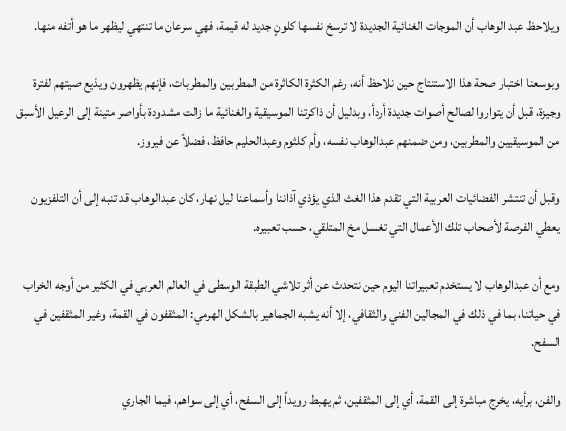ويلاحظ عبد الوهاب أن الموجات الغنائية الجديدة لا ترسخ نفسها كلونٍ جديد له قيمة، فهي سرعان ما تنتهي ليظهر ما هو أتفه منها.

وبوسعنا اختبار صحة هذا الاستنتاج حين نلاحظ أنه، رغم الكثرة الكاثرة من المطربين والمطربات، فإنهم يظهرون ويذيع صيتهم لفترة وجيزة، قبل أن يتواروا لصالح أصوات جديدة أردأ، وبدليل أن ذاكرتنا الموسيقية والغنائية ما زالت مشدودة بأواصر متينة إلى الرعيل الأسبق من الموسيقيين والمطربين، ومن ضمنهم عبدالوهاب نفسه، وأم كلثوم وعبدالحليم حافظ، فضلاً عن فيروز.

وقبل أن تنتشر الفضائيات العربية التي تقدم هذا الغث الذي يؤذي آذاننا وأسماعنا ليل نهار، كان عبدالوهاب قد تنبه إلى أن التلفزيون يعطي الفرصة لأصحاب تلك الأعمال التي تغسل مخ المتلقي، حسب تعبيره.

ومع أن عبدالوهاب لا يستخدم تعبيراتنا اليوم حين نتحدث عن أثر تلاشي الطبقة الوسطى في العالم العربي في الكثير من أوجه الخراب في حياتنا، بما في ذلك في المجالين الفني والثقافي، إلا أنه يشبه الجماهير بالشكل الهرمي: المثقفون في القمة، وغير المثقفين في السفح.

والفن، برأيه، يخرج مباشرة إلى القمة، أي إلى المثقفين، ثم يهبط رويداً إلى السفح، أي إلى سواهم، فيما الجاري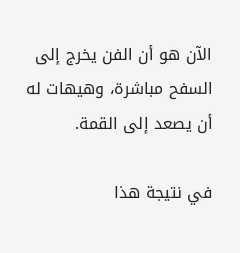الآن هو أن الفن يخرج إلى السفح مباشرة، وهيهات له أن يصعد إلى القمة.

في نتيجة هذا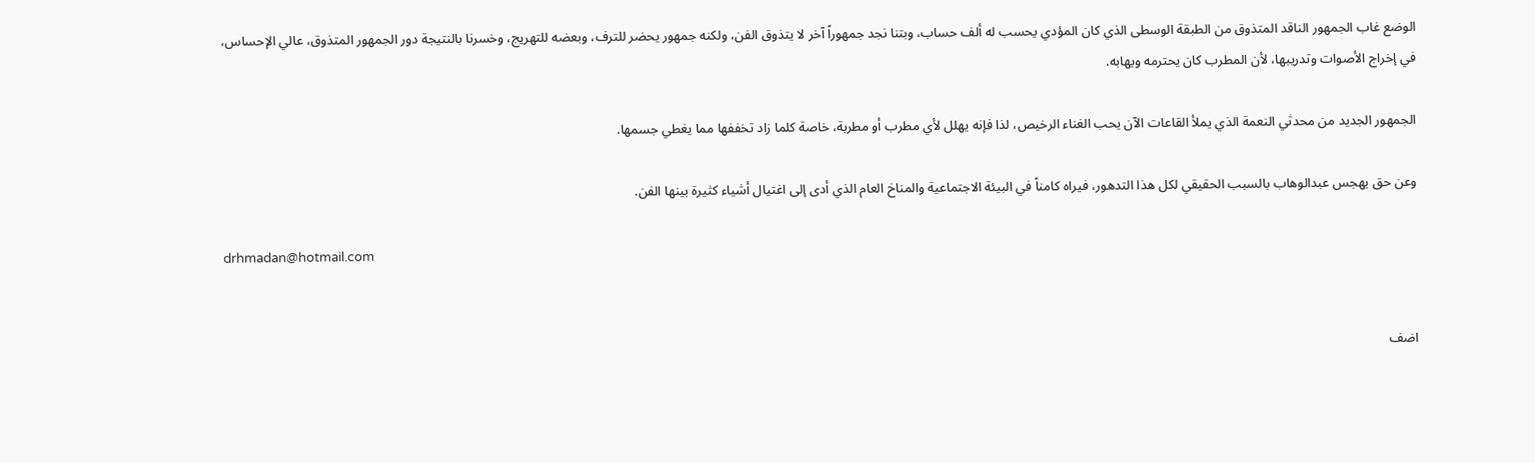الوضع غاب الجمهور الناقد المتذوق من الطبقة الوسطى الذي كان المؤدي يحسب له ألف حساب، وبتنا نجد جمهوراً آخر لا يتذوق الفن، ولكنه جمهور يحضر للترف، وبعضه للتهريج، وخسرنا بالنتيجة دور الجمهور المتذوق، عالي الإحساس، في إخراج الأصوات وتدريبها، لأن المطرب كان يحترمه ويهابه.

الجمهور الجديد من محدثي النعمة الذي يملأ القاعات الآن يحب الغناء الرخيص، لذا فإنه يهلل لأي مطرب أو مطربة، خاصة كلما زاد تخففها مما يغطي جسمها.

وعن حق يهجس عبدالوهاب بالسبب الحقيقي لكل هذا التدهور، فيراه كامناً في البيئة الاجتماعية والمناخ العام الذي أدى إلى اغتيال أشياء كثيرة بينها الفن.

drhmadan@hotmail.com


اضف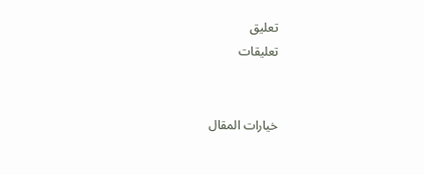تعليق
تعليقات


خيارات المقال